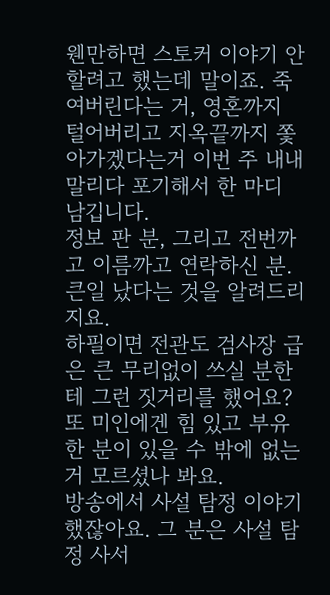웬만하면 스토커 이야기 안할려고 했는데 말이죠. 죽여버린다는 거, 영혼까지 털어버리고 지옥끝까지 쫓아가겠다는거 이번 주 내내 말리다 포기해서 한 마디 남깁니다.
정보 판 분, 그리고 전번까고 이름까고 연락하신 분. 큰일 났다는 것을 알려드리지요.
하필이면 전관도 검사장 급은 큰 무리없이 쓰실 분한테 그런 짓거리를 했어요? 또 미인에겐 힘 있고 부유한 분이 있을 수 밖에 없는 거 모르셨나 봐요.
방송에서 사설 탐정 이야기 했잖아요. 그 분은 사설 탐정 사서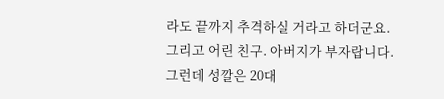라도 끝까지 추격하실 거라고 하더군요.
그리고 어린 친구. 아버지가 부자랍니다.
그런데 성깔은 20대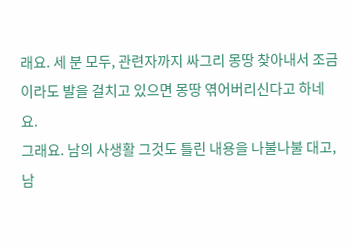래요. 세 분 모두, 관련자까지 싸그리 몽땅 찾아내서 조금이라도 발을 걸치고 있으면 몽땅 엮어버리신다고 하네요.
그래요. 남의 사생활 그것도 틀린 내용을 나불나불 대고, 남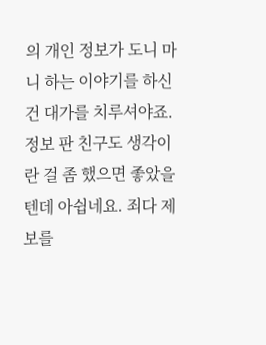의 개인 정보가 도니 마니 하는 이야기를 하신 건 대가를 치루셔야죠.
정보 판 친구도 생각이란 걸 좀 했으면 좋았을텐데 아쉽네요. 죄다 제보를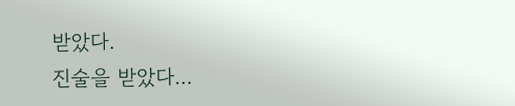받았다.
진술을 받았다...